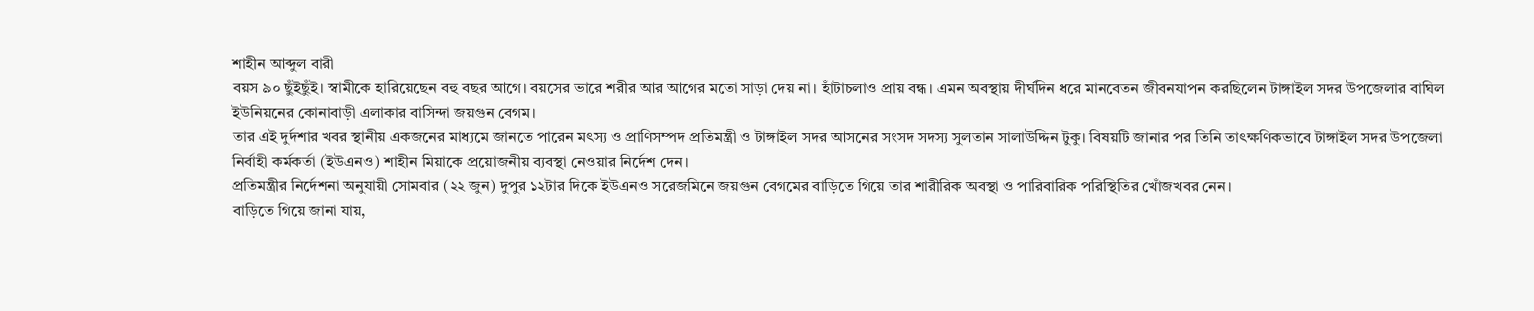শাহীন আব্দুল বারী
বয়স ৯০ ছুঁইছুঁই। স্বামীকে হারিয়েছেন বহু বছর আগে। বয়সের ভারে শরীর আর আগের মতো সাড়া দেয় না। হাঁটাচলাও প্রায় বন্ধ। এমন অবস্থায় দীর্ঘদিন ধরে মানবেতন জীবনযাপন করছিলেন টাঙ্গাইল সদর উপজেলার বাঘিল ইউনিয়নের কোনাবাড়ী এলাকার বাসিন্দা জয়গুন বেগম।
তার এই দুর্দশার খবর স্থানীয় একজনের মাধ্যমে জানতে পারেন মৎস্য ও প্রাণিসম্পদ প্রতিমন্ত্রী ও টাঙ্গাইল সদর আসনের সংসদ সদস্য সুলতান সালাউদ্দিন টুকু। বিষয়টি জানার পর তিনি তাৎক্ষণিকভাবে টাঙ্গাইল সদর উপজেলা নির্বাহী কর্মকর্তা (ইউএনও) শাহীন মিয়াকে প্রয়োজনীয় ব্যবস্থা নেওয়ার নির্দেশ দেন।
প্রতিমন্ত্রীর নির্দেশনা অনুযায়ী সোমবার (২২ জুন) দুপুর ১২টার দিকে ইউএনও সরেজমিনে জয়গুন বেগমের বাড়িতে গিয়ে তার শারীরিক অবস্থা ও পারিবারিক পরিস্থিতির খোঁজখবর নেন।
বাড়িতে গিয়ে জানা যায়,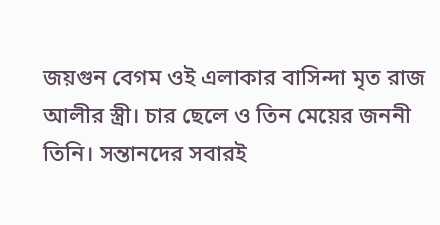জয়গুন বেগম ওই এলাকার বাসিন্দা মৃত রাজ আলীর স্ত্রী। চার ছেলে ও তিন মেয়ের জননী তিনি। সন্তানদের সবারই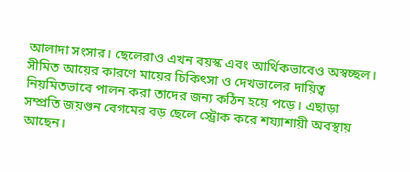আলাদা সংসার। ছেলেরাও এখন বয়স্ক এবং আর্থিকভাবেও অস্বচ্ছল। সীমিত আয়ের কারণে মায়ের চিকিৎসা ও দেখভালের দায়িত্ব নিয়মিতভাবে পালন করা তাদের জন্য কঠিন হয়ে পড়ে। এছাড়া সম্প্রতি জয়গুন বেগমের বড় ছেলে স্ট্রোক করে শয্যাশায়ী অবস্থায় আছেন।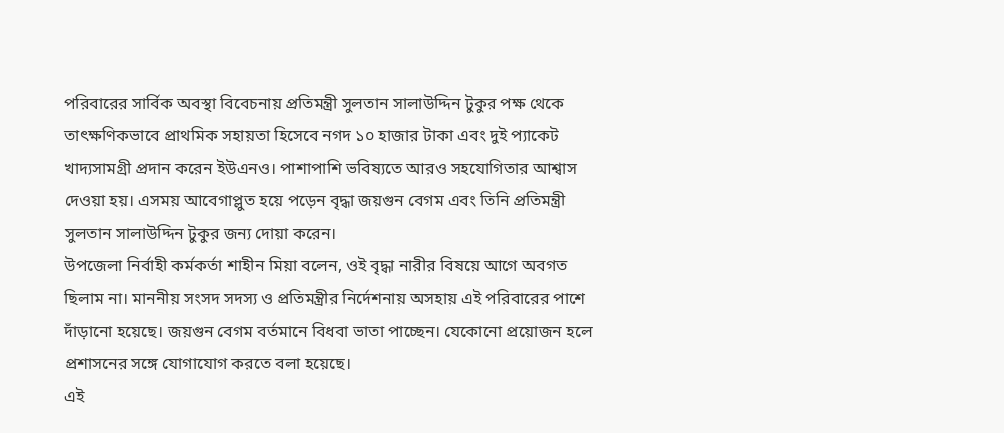পরিবারের সার্বিক অবস্থা বিবেচনায় প্রতিমন্ত্রী সুলতান সালাউদ্দিন টুকুর পক্ষ থেকে তাৎক্ষণিকভাবে প্রাথমিক সহায়তা হিসেবে নগদ ১০ হাজার টাকা এবং দুই প্যাকেট খাদ্যসামগ্রী প্রদান করেন ইউএনও। পাশাপাশি ভবিষ্যতে আরও সহযোগিতার আশ্বাস দেওয়া হয়। এসময় আবেগাপ্লুত হয়ে পড়েন বৃদ্ধা জয়গুন বেগম এবং তিনি প্রতিমন্ত্রী সুলতান সালাউদ্দিন টুকুর জন্য দোয়া করেন।
উপজেলা নির্বাহী কর্মকর্তা শাহীন মিয়া বলেন, ওই বৃদ্ধা নারীর বিষয়ে আগে অবগত ছিলাম না। মাননীয় সংসদ সদস্য ও প্রতিমন্ত্রীর নির্দেশনায় অসহায় এই পরিবারের পাশে দাঁড়ানো হয়েছে। জয়গুন বেগম বর্তমানে বিধবা ভাতা পাচ্ছেন। যেকোনো প্রয়োজন হলে প্রশাসনের সঙ্গে যোগাযোগ করতে বলা হয়েছে।
এই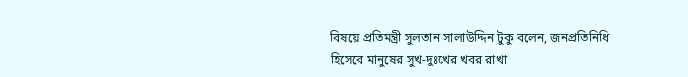বিষয়ে প্রতিমন্ত্রী সুলতান সালাউদ্দিন টুকু বলেন, জনপ্রতিনিধি হিসেবে মানুষের সুখ-দুঃখের খবর রাখা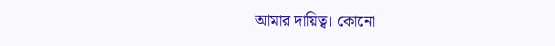আমার দায়িত্ব। কোনো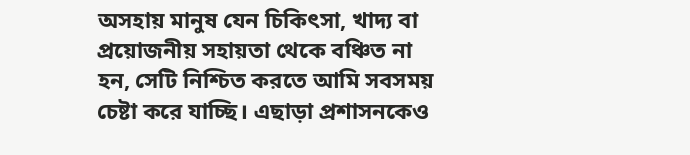অসহায় মানুষ যেন চিকিৎসা, খাদ্য বা প্রয়োজনীয় সহায়তা থেকে বঞ্চিত না হন, সেটি নিশ্চিত করতে আমি সবসময় চেষ্টা করে যাচ্ছি। এছাড়া প্রশাসনকেও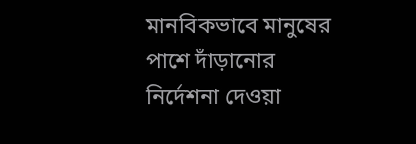মানবিকভাবে মানুষের পাশে দাঁড়ানোর নির্দেশনা দেওয়া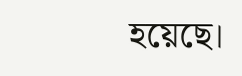হয়েছে।